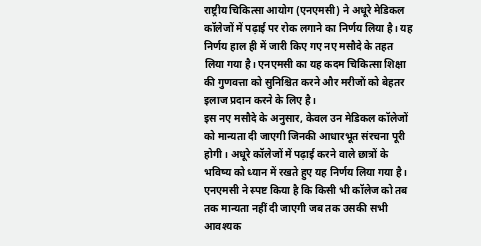राष्ट्रीय चिकित्सा आयोग (एनएमसी) ने अधूरे मेडिकल कॉलेजों में पढ़ाई पर रोक लगाने का निर्णय लिया है। यह निर्णय हाल ही में जारी किए गए नए मसौदे के तहत लिया गया है। एनएमसी का यह कदम चिकित्सा शिक्षा की गुणवत्ता को सुनिश्चित करने और मरीजों को बेहतर इलाज प्रदान करने के लिए है।
इस नए मसौदे के अनुसार, केवल उन मेडिकल कॉलेजों को मान्यता दी जाएगी जिनकी आधारभूत संरचना पूरी होगी। अधूरे कॉलेजों में पढ़ाई करने वाले छात्रों के भविष्य को ध्यान में रखते हुए यह निर्णय लिया गया है। एनएमसी ने स्पष्ट किया है कि किसी भी कॉलेज को तब तक मान्यता नहीं दी जाएगी जब तक उसकी सभी आवश्यक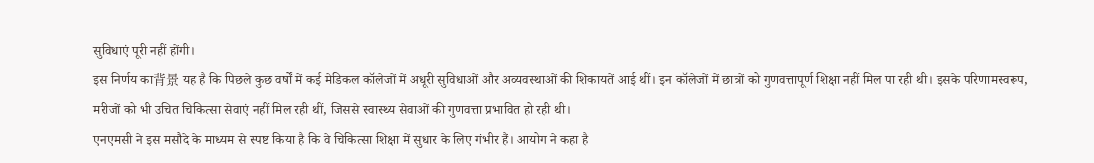सुविधाएं पूरी नहीं होंगी।
इस निर्णय का背景 यह है कि पिछले कुछ वर्षों में कई मेडिकल कॉलेजों में अधूरी सुविधाओं और अव्यवस्थाओं की शिकायतें आई थीं। इन कॉलेजों में छात्रों को गुणवत्तापूर्ण शिक्षा नहीं मिल पा रही थी। इसके परिणामस्वरूप, मरीजों को भी उचित चिकित्सा सेवाएं नहीं मिल रही थीं, जिससे स्वास्थ्य सेवाओं की गुणवत्ता प्रभावित हो रही थी।
एनएमसी ने इस मसौदे के माध्यम से स्पष्ट किया है कि वे चिकित्सा शिक्षा में सुधार के लिए गंभीर हैं। आयोग ने कहा है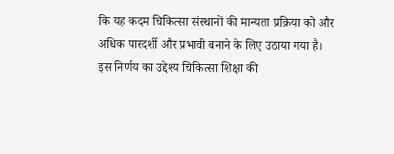कि यह कदम चिकित्सा संस्थानों की मान्यता प्रक्रिया को और अधिक पारदर्शी और प्रभावी बनाने के लिए उठाया गया है। इस निर्णय का उद्देश्य चिकित्सा शिक्षा की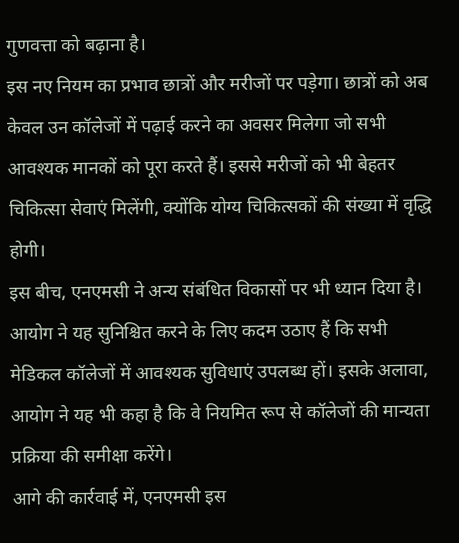गुणवत्ता को बढ़ाना है।
इस नए नियम का प्रभाव छात्रों और मरीजों पर पड़ेगा। छात्रों को अब केवल उन कॉलेजों में पढ़ाई करने का अवसर मिलेगा जो सभी आवश्यक मानकों को पूरा करते हैं। इससे मरीजों को भी बेहतर चिकित्सा सेवाएं मिलेंगी, क्योंकि योग्य चिकित्सकों की संख्या में वृद्धि होगी।
इस बीच, एनएमसी ने अन्य संबंधित विकासों पर भी ध्यान दिया है। आयोग ने यह सुनिश्चित करने के लिए कदम उठाए हैं कि सभी मेडिकल कॉलेजों में आवश्यक सुविधाएं उपलब्ध हों। इसके अलावा, आयोग ने यह भी कहा है कि वे नियमित रूप से कॉलेजों की मान्यता प्रक्रिया की समीक्षा करेंगे।
आगे की कार्रवाई में, एनएमसी इस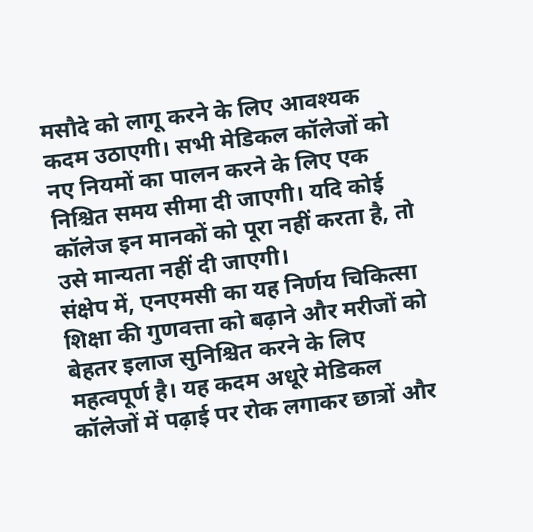मसौदे को लागू करने के लिए आवश्यक कदम उठाएगी। सभी मेडिकल कॉलेजों को नए नियमों का पालन करने के लिए एक निश्चित समय सीमा दी जाएगी। यदि कोई कॉलेज इन मानकों को पूरा नहीं करता है, तो उसे मान्यता नहीं दी जाएगी।
संक्षेप में, एनएमसी का यह निर्णय चिकित्सा शिक्षा की गुणवत्ता को बढ़ाने और मरीजों को बेहतर इलाज सुनिश्चित करने के लिए महत्वपूर्ण है। यह कदम अधूरे मेडिकल कॉलेजों में पढ़ाई पर रोक लगाकर छात्रों और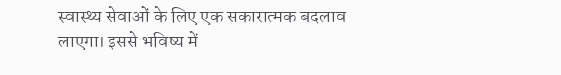स्वास्थ्य सेवाओं के लिए एक सकारात्मक बदलाव लाएगा। इससे भविष्य में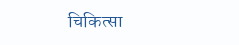चिकित्सा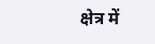क्षेत्र में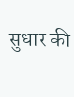सुधार की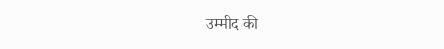उम्मीद की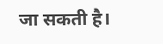जा सकती है।